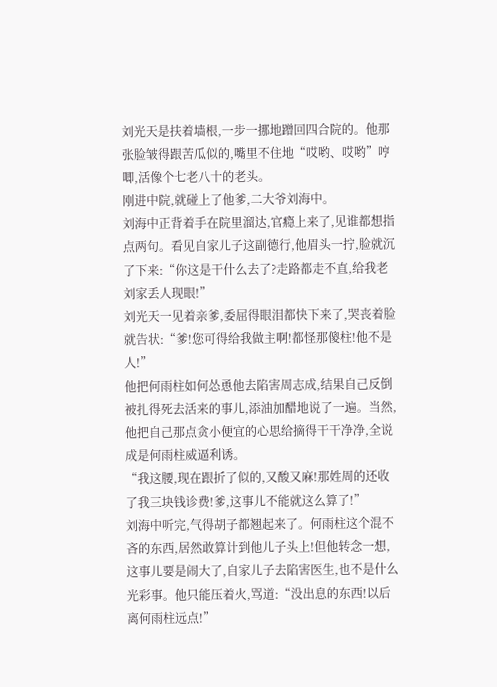刘光天是扶着墙根,一步一挪地蹭回四合院的。他那张脸皱得跟苦瓜似的,嘴里不住地“哎哟、哎哟”哼唧,活像个七老八十的老头。
刚进中院,就碰上了他爹,二大爷刘海中。
刘海中正背着手在院里溜达,官瘾上来了,见谁都想指点两句。看见自家儿子这副德行,他眉头一拧,脸就沉了下来:“你这是干什么去了?走路都走不直,给我老刘家丢人现眼!”
刘光天一见着亲爹,委屈得眼泪都快下来了,哭丧着脸就告状:“爹!您可得给我做主啊!都怪那傻柱!他不是人!”
他把何雨柱如何怂恿他去陷害周志成,结果自己反倒被扎得死去活来的事儿,添油加醋地说了一遍。当然,他把自己那点贪小便宜的心思给摘得干干净净,全说成是何雨柱威逼利诱。
“我这腰,现在跟折了似的,又酸又麻!那姓周的还收了我三块钱诊费!爹,这事儿不能就这么算了!”
刘海中听完,气得胡子都翘起来了。何雨柱这个混不吝的东西,居然敢算计到他儿子头上!但他转念一想,这事儿要是闹大了,自家儿子去陷害医生,也不是什么光彩事。他只能压着火,骂道:“没出息的东西!以后离何雨柱远点!”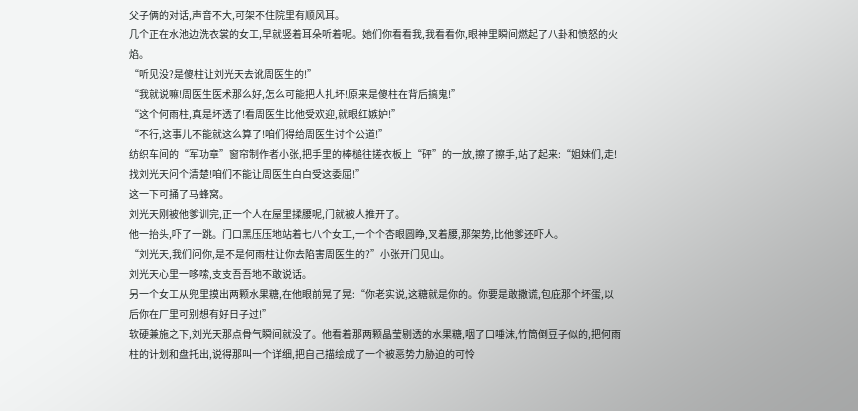父子俩的对话,声音不大,可架不住院里有顺风耳。
几个正在水池边洗衣裳的女工,早就竖着耳朵听着呢。她们你看看我,我看看你,眼神里瞬间燃起了八卦和愤怒的火焰。
“听见没?是傻柱让刘光天去讹周医生的!”
“我就说嘛!周医生医术那么好,怎么可能把人扎坏!原来是傻柱在背后搞鬼!”
“这个何雨柱,真是坏透了!看周医生比他受欢迎,就眼红嫉妒!”
“不行,这事儿不能就这么算了!咱们得给周医生讨个公道!”
纺织车间的“军功章”窗帘制作者小张,把手里的棒槌往搓衣板上“砰”的一放,擦了擦手,站了起来:“姐妹们,走!找刘光天问个清楚!咱们不能让周医生白白受这委屈!”
这一下可捅了马蜂窝。
刘光天刚被他爹训完,正一个人在屋里揉腰呢,门就被人推开了。
他一抬头,吓了一跳。门口黑压压地站着七八个女工,一个个杏眼圆睁,叉着腰,那架势,比他爹还吓人。
“刘光天,我们问你,是不是何雨柱让你去陷害周医生的?”小张开门见山。
刘光天心里一哆嗦,支支吾吾地不敢说话。
另一个女工从兜里摸出两颗水果糖,在他眼前晃了晃:“你老实说,这糖就是你的。你要是敢撒谎,包庇那个坏蛋,以后你在厂里可别想有好日子过!”
软硬兼施之下,刘光天那点骨气瞬间就没了。他看着那两颗晶莹剔透的水果糖,咽了口唾沫,竹筒倒豆子似的,把何雨柱的计划和盘托出,说得那叫一个详细,把自己描绘成了一个被恶势力胁迫的可怜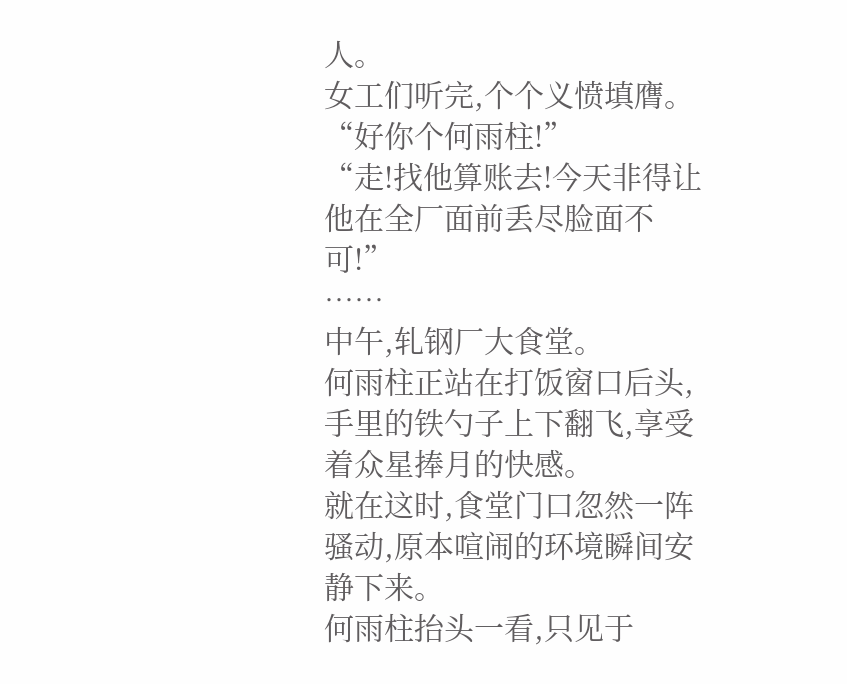人。
女工们听完,个个义愤填膺。
“好你个何雨柱!”
“走!找他算账去!今天非得让他在全厂面前丢尽脸面不可!”
……
中午,轧钢厂大食堂。
何雨柱正站在打饭窗口后头,手里的铁勺子上下翻飞,享受着众星捧月的快感。
就在这时,食堂门口忽然一阵骚动,原本喧闹的环境瞬间安静下来。
何雨柱抬头一看,只见于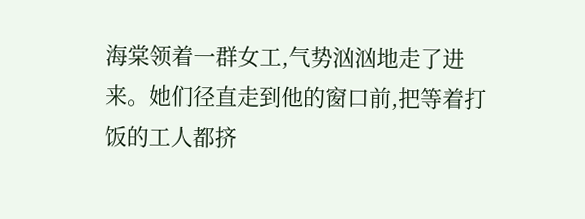海棠领着一群女工,气势汹汹地走了进来。她们径直走到他的窗口前,把等着打饭的工人都挤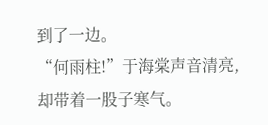到了一边。
“何雨柱!”于海棠声音清亮,却带着一股子寒气。